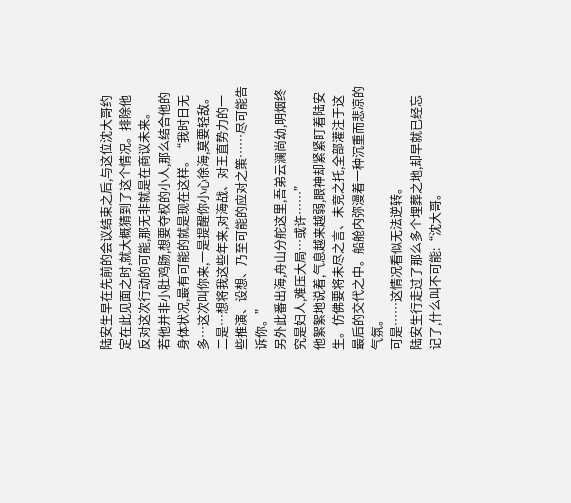陆安生早在先前的会议结束之后,与这位沈大哥约定在此见面之时,就大概猜到了这个情况。排除他反对这次行动的可能,那无非就是在商议未来。
若他并非小肚鸡肠,想要夺权的小人,那么结合他的身体状况,最有可能的就是现在这样。“我时日无多…这次叫你来,一是提醒你小心徐海,莫要轻敌。二是…想将我这些年来,对海战、对王直势力的一些推演、设想、乃至可能的应对之策……尽可能告诉你。”
另外此番出海,舟山分舵这里,吾弟云澜尚幼,明烟终究是妇人,难压大局…或许……”
他絮絮地说着,气息越来越弱,眼神却紧紧盯着陆安生。仿佛要将未尽之言、未竞之托,全部灌注于这最后的交代之中。船舱内弥漫着一种沉重而悲凉的气氛。
可是……这情况看似无法逆转。
陆安生行走过了那么多个埋葬之地,却早就已经忘记了,什么叫不可能:“沈大哥。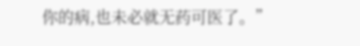你的病,也未必就无药可医了。”